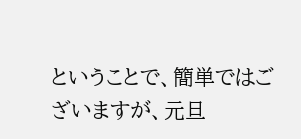ということで、簡単ではございますが、元旦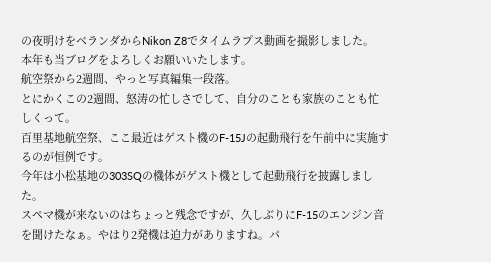の夜明けをベランダからNikon Z8でタイムラプス動画を撮影しました。
本年も当ブログをよろしくお願いいたします。
航空祭から2週間、やっと写真編集一段落。
とにかくこの2週間、怒涛の忙しさでして、自分のことも家族のことも忙しくって。
百里基地航空祭、ここ最近はゲスト機のF-15Jの起動飛行を午前中に実施するのが恒例です。
今年は小松基地の303SQの機体がゲスト機として起動飛行を披露しました。
スペマ機が来ないのはちょっと残念ですが、久しぶりにF-15のエンジン音を聞けたなぁ。やはり2発機は迫力がありますね。パ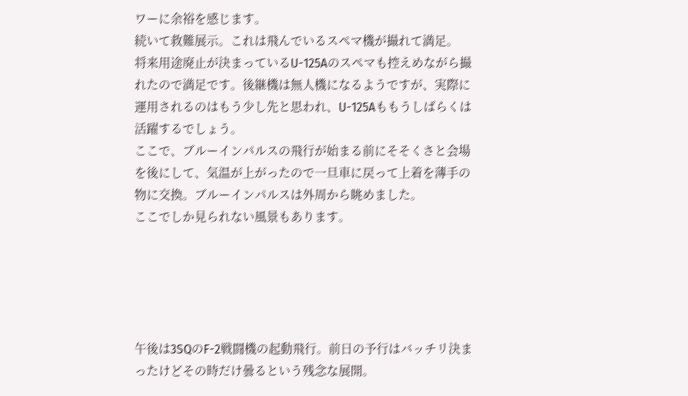ワーに余裕を感じます。
続いて救難展示。これは飛んでいるスペマ機が撮れて満足。
将来用途廃止が決まっているU-125Aのスペマも控えめながら撮れたので満足です。後継機は無人機になるようですが、実際に運用されるのはもう少し先と思われ、U-125Aももうしばらくは活躍するでしょう。
ここで、ブルーインパルスの飛行が始まる前にそそくさと会場を後にして、気温が上がったので一旦車に戻って上着を薄手の物に交換。ブルーインパルスは外周から眺めました。
ここでしか見られない風景もあります。





午後は3SQのF-2戦闘機の起動飛行。前日の予行はバッチリ決まったけどその時だけ曇るという残念な展開。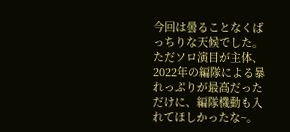今回は曇ることなくばっちりな天候でした。
ただソロ演目が主体、2022年の編隊による暴れっぷりが最高だっただけに、編隊機動も入れてほしかったな~。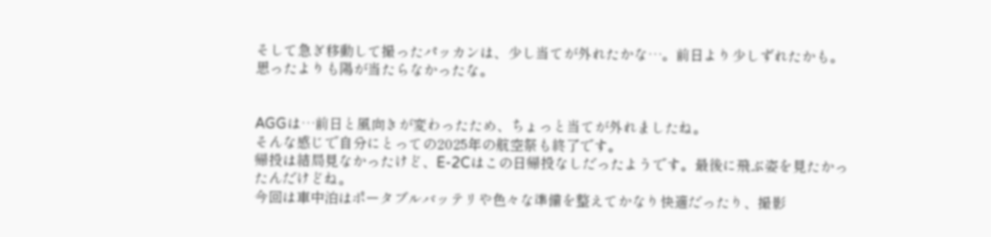そして急ぎ移動して撮ったパッカンは、少し当てが外れたかな…。前日より少しずれたかも。
思ったよりも陽が当たらなかったな。


AGGは…前日と風向きが変わったため、ちょっと当てが外れましたね。
そんな感じで自分にとっての2025年の航空祭も終了です。
帰投は結局見なかったけど、E-2Cはこの日帰投なしだったようです。最後に飛ぶ姿を見たかったんだけどね。
今回は車中泊はポータブルバッテリや色々な準備を整えてかなり快適だったり、撮影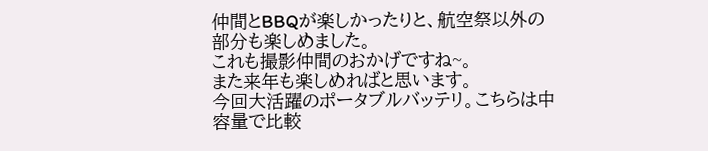仲間とBBQが楽しかったりと、航空祭以外の部分も楽しめました。
これも撮影仲間のおかげですね~。
また来年も楽しめればと思います。
今回大活躍のポータブルバッテリ。こちらは中容量で比較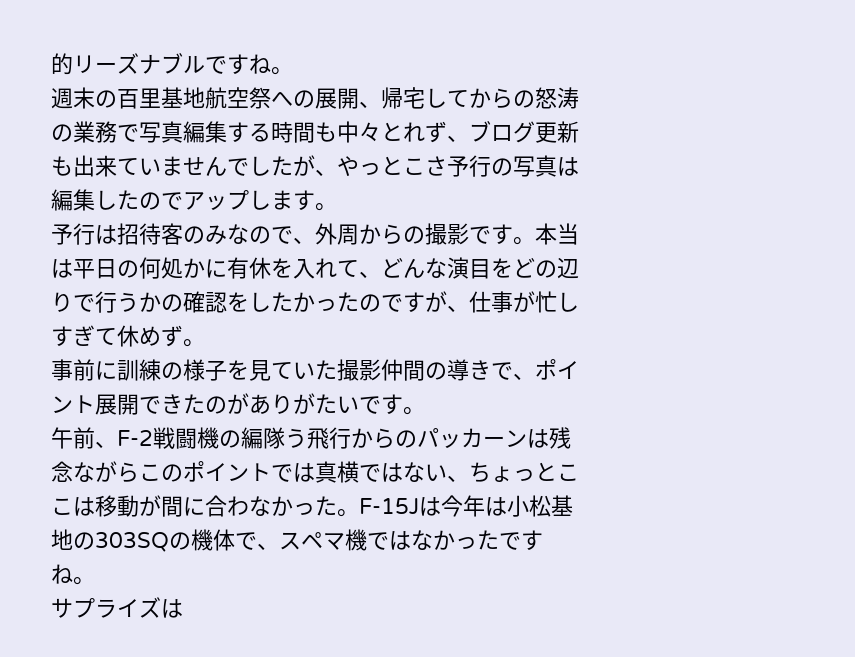的リーズナブルですね。
週末の百里基地航空祭への展開、帰宅してからの怒涛の業務で写真編集する時間も中々とれず、ブログ更新も出来ていませんでしたが、やっとこさ予行の写真は編集したのでアップします。
予行は招待客のみなので、外周からの撮影です。本当は平日の何処かに有休を入れて、どんな演目をどの辺りで行うかの確認をしたかったのですが、仕事が忙しすぎて休めず。
事前に訓練の様子を見ていた撮影仲間の導きで、ポイント展開できたのがありがたいです。
午前、F-2戦闘機の編隊う飛行からのパッカーンは残念ながらこのポイントでは真横ではない、ちょっとここは移動が間に合わなかった。F-15Jは今年は小松基地の303SQの機体で、スペマ機ではなかったですね。
サプライズは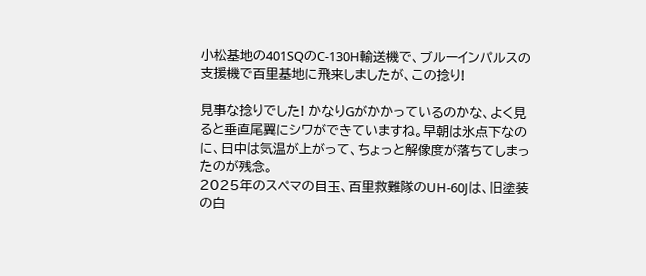小松基地の401SQのC-130H輸送機で、ブルーインパルスの支援機で百里基地に飛来しましたが、この捻り!

見事な捻りでした! かなりGがかかっているのかな、よく見ると垂直尾翼にシワができていますね。早朝は氷点下なのに、日中は気温が上がって、ちょっと解像度が落ちてしまったのが残念。
2025年のスペマの目玉、百里救難隊のUH-60Jは、旧塗装の白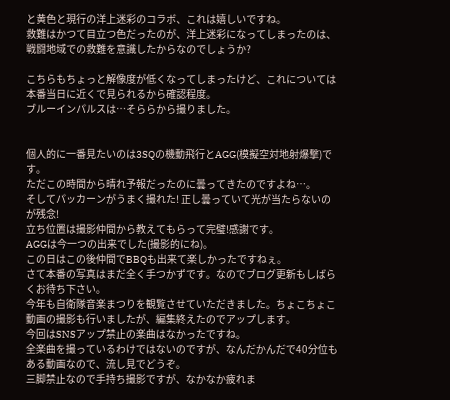と黄色と現行の洋上迷彩のコラボ、これは嬉しいですね。
救難はかつて目立つ色だったのが、洋上迷彩になってしまったのは、戦闘地域での救難を意識したからなのでしょうか?

こちらもちょっと解像度が低くなってしまったけど、これについては本番当日に近くで見られるから確認程度。
ブルーインパルスは…そららから撮りました。


個人的に一番見たいのは3SQの機動飛行とAGG(模擬空対地射爆撃)です。
ただこの時間から晴れ予報だったのに曇ってきたのですよね…。
そしてパッカーンがうまく撮れた! 正し曇っていて光が当たらないのが残念!
立ち位置は撮影仲間から教えてもらって完璧!感謝です。
AGGは今一つの出来でした(撮影的にね)。
この日はこの後仲間でBBQも出来て楽しかったですねぇ。
さて本番の写真はまだ全く手つかずです。なのでブログ更新もしばらくお待ち下さい。
今年も自衛隊音楽まつりを観覧させていただきました。ちょこちょこ動画の撮影も行いましたが、編集終えたのでアップします。
今回はSNSアップ禁止の楽曲はなかったですね。
全楽曲を撮っているわけではないのですが、なんだかんだで40分位もある動画なので、流し見でどうぞ。
三脚禁止なので手持ち撮影ですが、なかなか疲れま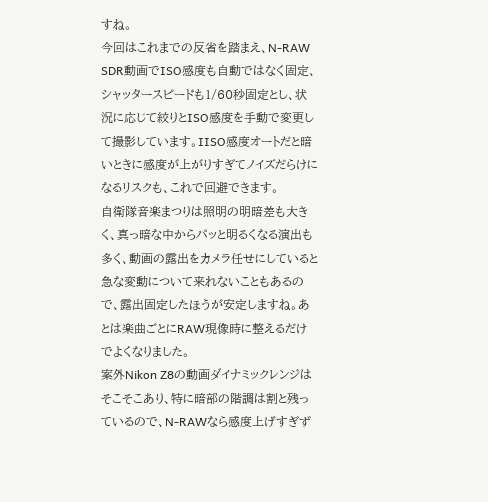すね。
今回はこれまでの反省を踏まえ、N-RAW SDR動画でISO感度も自動ではなく固定、シャッタースピードも1/60秒固定とし、状況に応じて絞りとISO感度を手動で変更して撮影しています。IISO感度オートだと暗いときに感度が上がりすぎてノイズだらけになるリスクも、これで回避できます。
自衛隊音楽まつりは照明の明暗差も大きく、真っ暗な中からパッと明るくなる演出も多く、動画の露出をカメラ任せにしていると急な変動について来れないこともあるので、露出固定したほうが安定しますね。あとは楽曲ごとにRAW現像時に整えるだけでよくなりました。
案外Nikon Z8の動画ダイナミックレンジはそこそこあり、特に暗部の階調は割と残っているので、N-RAWなら感度上げすぎず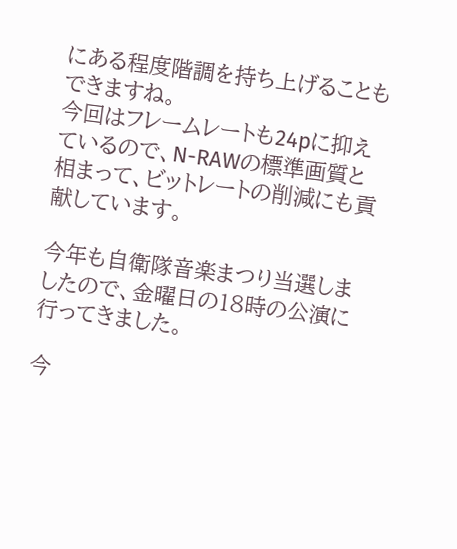にある程度階調を持ち上げることもできますね。
今回はフレームレートも24pに抑えているので、N-RAWの標準画質と相まって、ビットレートの削減にも貢献しています。

今年も自衛隊音楽まつり当選しましたので、金曜日の18時の公演に行ってきました。

今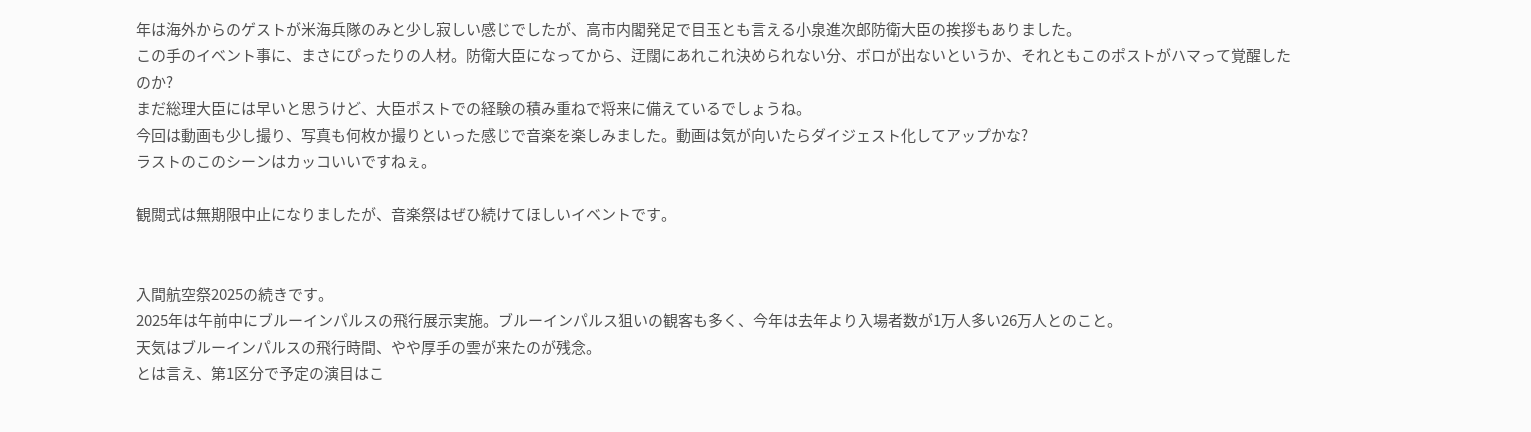年は海外からのゲストが米海兵隊のみと少し寂しい感じでしたが、高市内閣発足で目玉とも言える小泉進次郎防衛大臣の挨拶もありました。
この手のイベント事に、まさにぴったりの人材。防衛大臣になってから、迂闊にあれこれ決められない分、ボロが出ないというか、それともこのポストがハマって覚醒したのか?
まだ総理大臣には早いと思うけど、大臣ポストでの経験の積み重ねで将来に備えているでしょうね。
今回は動画も少し撮り、写真も何枚か撮りといった感じで音楽を楽しみました。動画は気が向いたらダイジェスト化してアップかな?
ラストのこのシーンはカッコいいですねぇ。

観閲式は無期限中止になりましたが、音楽祭はぜひ続けてほしいイベントです。


入間航空祭2025の続きです。
2025年は午前中にブルーインパルスの飛行展示実施。ブルーインパルス狙いの観客も多く、今年は去年より入場者数が1万人多い26万人とのこと。
天気はブルーインパルスの飛行時間、やや厚手の雲が来たのが残念。
とは言え、第1区分で予定の演目はこ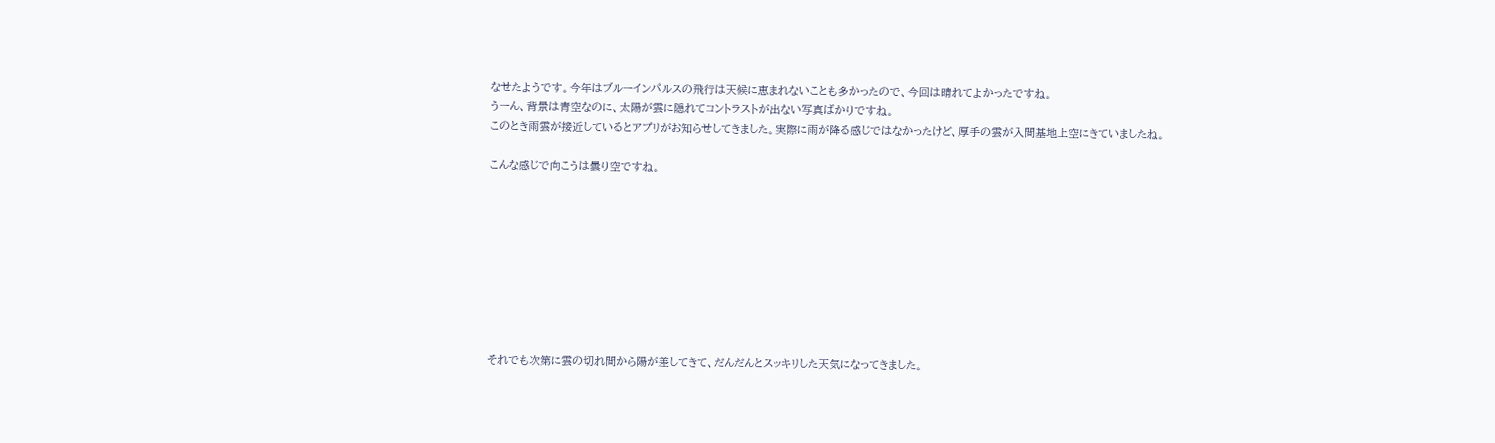なせたようです。今年はブルーインパルスの飛行は天候に恵まれないことも多かったので、今回は晴れてよかったですね。
うーん、背景は青空なのに、太陽が雲に隠れてコントラストが出ない写真ばかりですね。
このとき雨雲が接近しているとアプリがお知らせしてきました。実際に雨が降る感じではなかったけど、厚手の雲が入間基地上空にきていましたね。

こんな感じで向こうは曇り空ですね。









それでも次第に雲の切れ間から陽が差してきて、だんだんとスッキリした天気になってきました。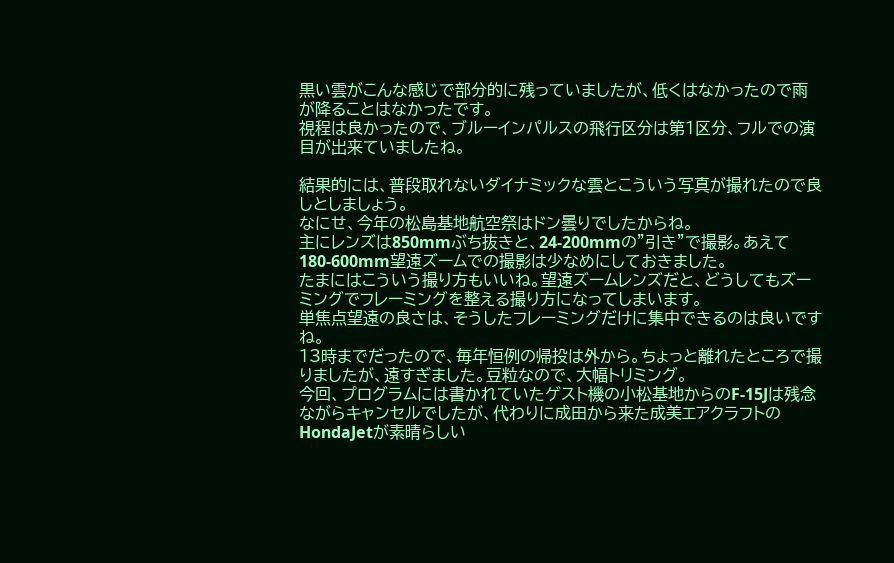黒い雲がこんな感じで部分的に残っていましたが、低くはなかったので雨が降ることはなかったです。
視程は良かったので、ブルーインパルスの飛行区分は第1区分、フルでの演目が出来ていましたね。

結果的には、普段取れないダイナミックな雲とこういう写真が撮れたので良しとしましょう。
なにせ、今年の松島基地航空祭はドン曇りでしたからね。
主にレンズは850mmぶち抜きと、24-200mmの”引き”で撮影。あえて180-600mm望遠ズームでの撮影は少なめにしておきました。
たまにはこういう撮り方もいいね。望遠ズームレンズだと、どうしてもズーミングでフレーミングを整える撮り方になってしまいます。
単焦点望遠の良さは、そうしたフレーミングだけに集中できるのは良いですね。
13時までだったので、毎年恒例の帰投は外から。ちょっと離れたところで撮りましたが、遠すぎました。豆粒なので、大幅トリミング。
今回、プログラムには書かれていたゲスト機の小松基地からのF-15Jは残念ながらキャンセルでしたが、代わりに成田から来た成美エアクラフトのHondaJetが素晴らしい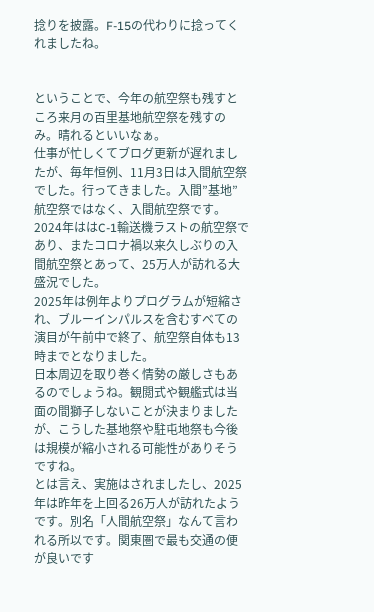捻りを披露。F-15の代わりに捻ってくれましたね。


ということで、今年の航空祭も残すところ来月の百里基地航空祭を残すのみ。晴れるといいなぁ。
仕事が忙しくてブログ更新が遅れましたが、毎年恒例、11月3日は入間航空祭でした。行ってきました。入間”基地”航空祭ではなく、入間航空祭です。
2024年ははC-1輸送機ラストの航空祭であり、またコロナ禍以来久しぶりの入間航空祭とあって、25万人が訪れる大盛況でした。
2025年は例年よりプログラムが短縮され、ブルーインパルスを含むすべての演目が午前中で終了、航空祭自体も13時までとなりました。
日本周辺を取り巻く情勢の厳しさもあるのでしょうね。観閲式や観艦式は当面の間獅子しないことが決まりましたが、こうした基地祭や駐屯地祭も今後は規模が縮小される可能性がありそうですね。
とは言え、実施はされましたし、2025年は昨年を上回る26万人が訪れたようです。別名「人間航空祭」なんて言われる所以です。関東圏で最も交通の便が良いです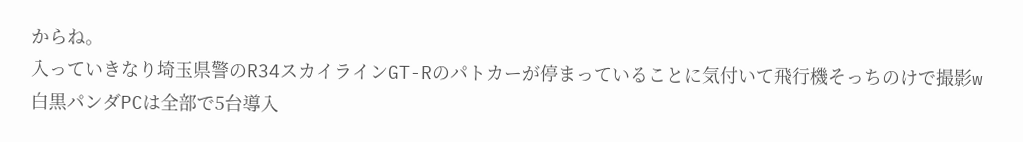からね。
入っていきなり埼玉県警のR34スカイラインGT-Rのパトカーが停まっていることに気付いて飛行機そっちのけで撮影w
白黒パンダPCは全部で5台導入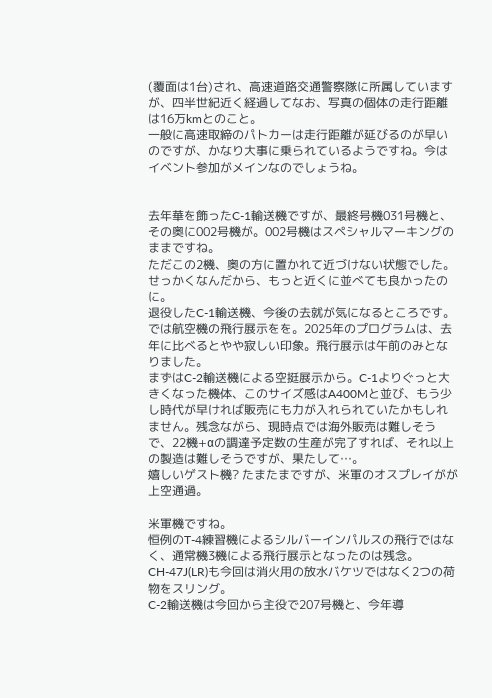(覆面は1台)され、高速道路交通警察隊に所属していますが、四半世紀近く経過してなお、写真の個体の走行距離は16万kmとのこと。
一般に高速取締のパトカーは走行距離が延びるのが早いのですが、かなり大事に乗られているようですね。今はイベント参加がメインなのでしょうね。


去年華を飾ったC-1輸送機ですが、最終号機031号機と、その奥に002号機が。002号機はスペシャルマーキングのままですね。
ただこの2機、奥の方に置かれて近づけない状態でした。せっかくなんだから、もっと近くに並べても良かったのに。
退役したC-1輸送機、今後の去就が気になるところです。
では航空機の飛行展示をを。2025年のプログラムは、去年に比べるとやや寂しい印象。飛行展示は午前のみとなりました。
まずはC-2輸送機による空挺展示から。C-1よりぐっと大きくなった機体、このサイズ感はA400Mと並び、もう少し時代が早ければ販売にも力が入れられていたかもしれません。残念ながら、現時点では海外販売は難しそうで、22機+αの調達予定数の生産が完了すれば、それ以上の製造は難しそうですが、果たして…。
嬉しいゲスト機? たまたまですが、米軍のオスプレイがが上空通過。

米軍機ですね。
恒例のT-4練習機によるシルバーインパルスの飛行ではなく、通常機3機による飛行展示となったのは残念。CH-47J(LR)も今回は消火用の放水バケツではなく2つの荷物をスリング。
C-2輸送機は今回から主役で207号機と、今年導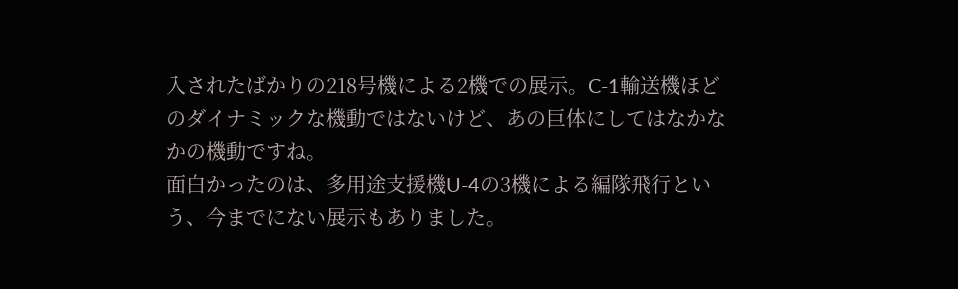入されたばかりの218号機による2機での展示。C-1輸送機ほどのダイナミックな機動ではないけど、あの巨体にしてはなかなかの機動ですね。
面白かったのは、多用途支援機U-4の3機による編隊飛行という、今までにない展示もありました。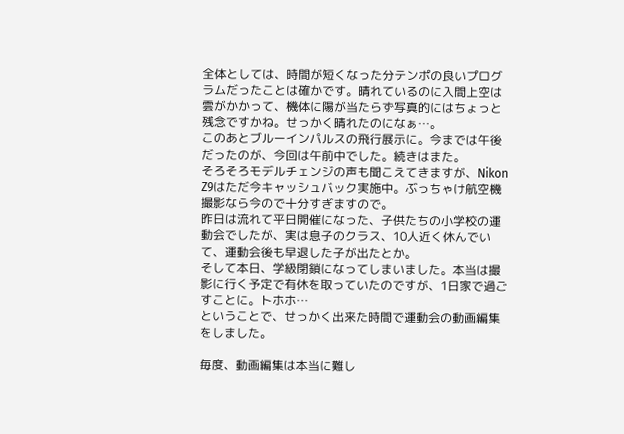全体としては、時間が短くなった分テンポの良いプログラムだったことは確かです。晴れているのに入間上空は雲がかかって、機体に陽が当たらず写真的にはちょっと残念ですかね。せっかく晴れたのになぁ…。
このあとブルーインパルスの飛行展示に。今までは午後だったのが、今回は午前中でした。続きはまた。
そろそろモデルチェンジの声も聞こえてきますが、Nikon Z9はただ今キャッシュバック実施中。ぶっちゃけ航空機撮影なら今ので十分すぎますので。
昨日は流れて平日開催になった、子供たちの小学校の運動会でしたが、実は息子のクラス、10人近く休んでいて、運動会後も早退した子が出たとか。
そして本日、学級閉鎖になってしまいました。本当は撮影に行く予定で有休を取っていたのですが、1日家で過ごすことに。トホホ…
ということで、せっかく出来た時間で運動会の動画編集をしました。

毎度、動画編集は本当に難し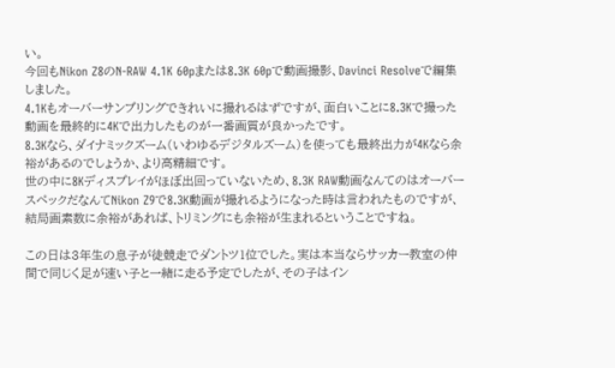い。
今回もNikon Z8のN-RAW 4.1K 60pまたは8.3K 60pで動画撮影、Davinci Resolveで編集しました。
4.1Kもオーバーサンプリングできれいに撮れるはずですが、面白いことに8.3Kで撮った動画を最終的に4Kで出力したものが一番画質が良かったです。
8.3Kなら、ダイナミックズーム(いわゆるデジタルズーム)を使っても最終出力が4Kなら余裕があるのでしょうか、より高精細です。
世の中に8Kディスプレイがほぼ出回っていないため、8.3K RAW動画なんてのはオーバースペックだなんてNikon Z9で8.3K動画が撮れるようになった時は言われたものですが、結局画素数に余裕があれば、トリミングにも余裕が生まれるということですね。

この日は3年生の息子が徒競走でダントツ1位でした。実は本当ならサッカー教室の仲間で同じく足が速い子と一緒に走る予定でしたが、その子はイン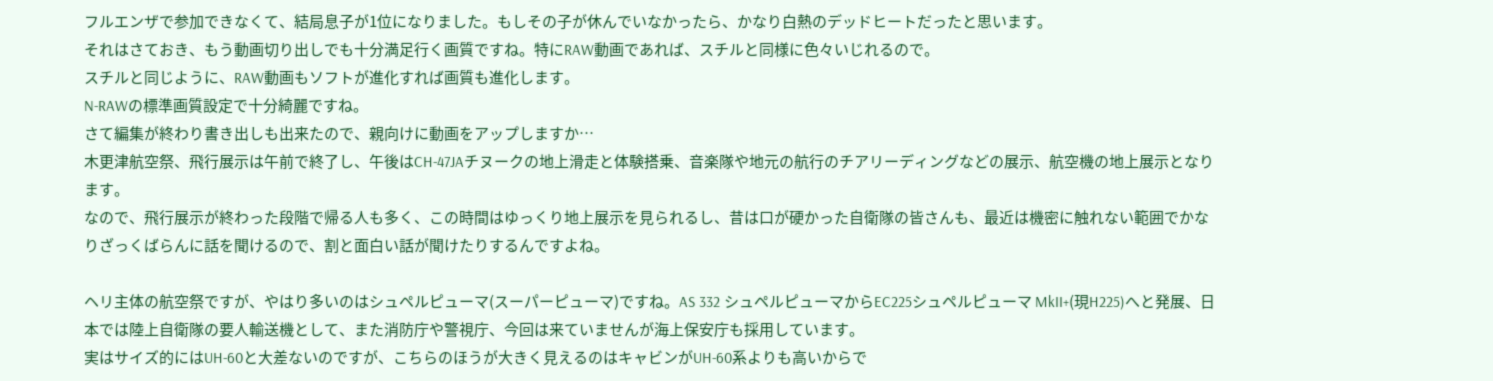フルエンザで参加できなくて、結局息子が1位になりました。もしその子が休んでいなかったら、かなり白熱のデッドヒートだったと思います。
それはさておき、もう動画切り出しでも十分満足行く画質ですね。特にRAW動画であれば、スチルと同様に色々いじれるので。
スチルと同じように、RAW動画もソフトが進化すれば画質も進化します。
N-RAWの標準画質設定で十分綺麗ですね。
さて編集が終わり書き出しも出来たので、親向けに動画をアップしますか…
木更津航空祭、飛行展示は午前で終了し、午後はCH-47JAチヌークの地上滑走と体験搭乗、音楽隊や地元の航行のチアリーディングなどの展示、航空機の地上展示となります。
なので、飛行展示が終わった段階で帰る人も多く、この時間はゆっくり地上展示を見られるし、昔は口が硬かった自衛隊の皆さんも、最近は機密に触れない範囲でかなりざっくばらんに話を聞けるので、割と面白い話が聞けたりするんですよね。

ヘリ主体の航空祭ですが、やはり多いのはシュペルピューマ(スーパーピューマ)ですね。AS 332 シュペルピューマからEC225シュペルピューマ MkII+(現H225)へと発展、日本では陸上自衛隊の要人輸送機として、また消防庁や警視庁、今回は来ていませんが海上保安庁も採用しています。
実はサイズ的にはUH-60と大差ないのですが、こちらのほうが大きく見えるのはキャビンがUH-60系よりも高いからで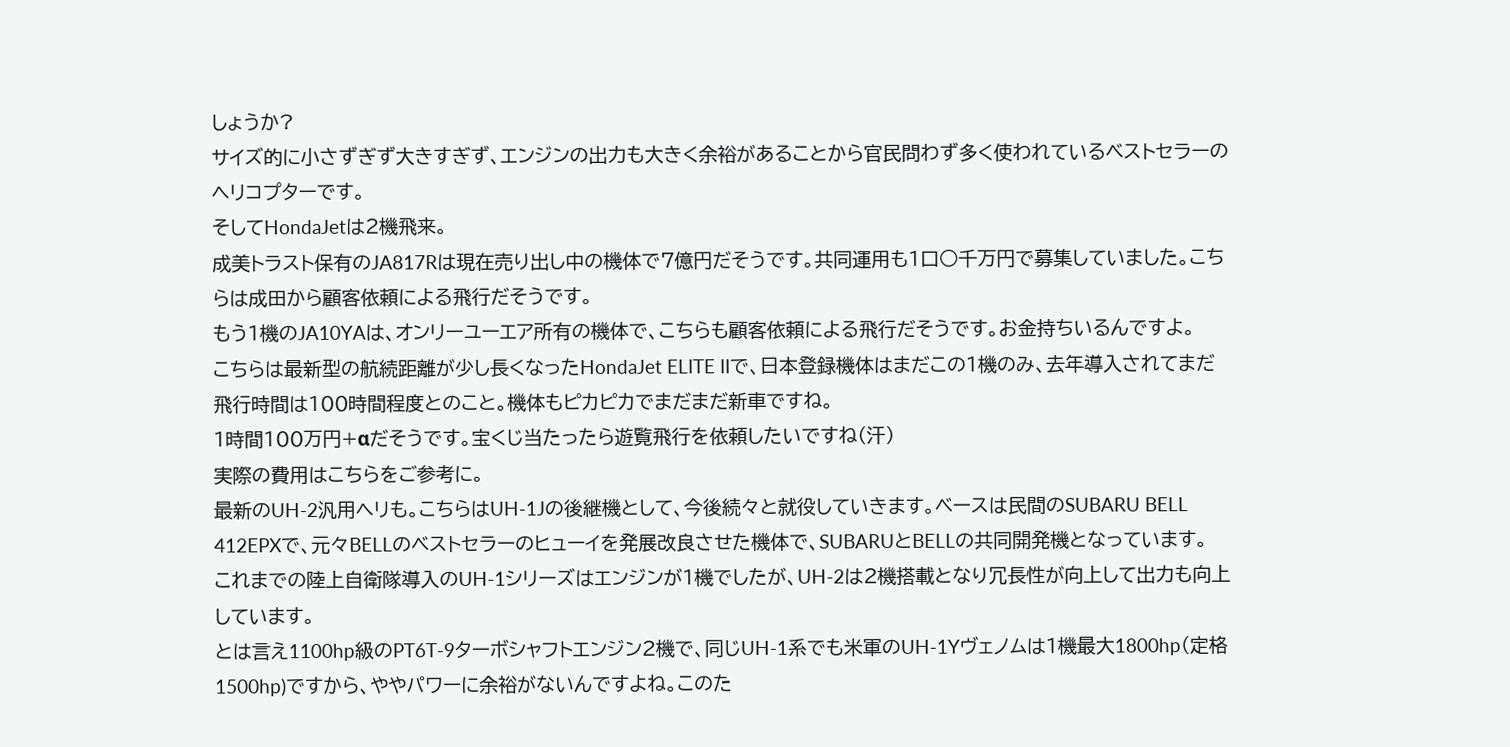しょうか?
サイズ的に小さずぎず大きすぎず、エンジンの出力も大きく余裕があることから官民問わず多く使われているベストセラーのヘリコプターです。
そしてHondaJetは2機飛来。
成美トラスト保有のJA817Rは現在売り出し中の機体で7億円だそうです。共同運用も1口○千万円で募集していました。こちらは成田から顧客依頼による飛行だそうです。
もう1機のJA10YAは、オンリーユーエア所有の機体で、こちらも顧客依頼による飛行だそうです。お金持ちいるんですよ。
こちらは最新型の航続距離が少し長くなったHondaJet ELITE IIで、日本登録機体はまだこの1機のみ、去年導入されてまだ飛行時間は100時間程度とのこと。機体もピカピカでまだまだ新車ですね。
1時間100万円+αだそうです。宝くじ当たったら遊覧飛行を依頼したいですね(汗)
実際の費用はこちらをご参考に。
最新のUH-2汎用ヘリも。こちらはUH-1Jの後継機として、今後続々と就役していきます。ベースは民間のSUBARU BELL 412EPXで、元々BELLのベストセラーのヒューイを発展改良させた機体で、SUBARUとBELLの共同開発機となっています。
これまでの陸上自衛隊導入のUH-1シリーズはエンジンが1機でしたが、UH-2は2機搭載となり冗長性が向上して出力も向上しています。
とは言え1100hp級のPT6T-9ターボシャフトエンジン2機で、同じUH-1系でも米軍のUH-1Yヴェノムは1機最大1800hp(定格1500hp)ですから、ややパワーに余裕がないんですよね。このた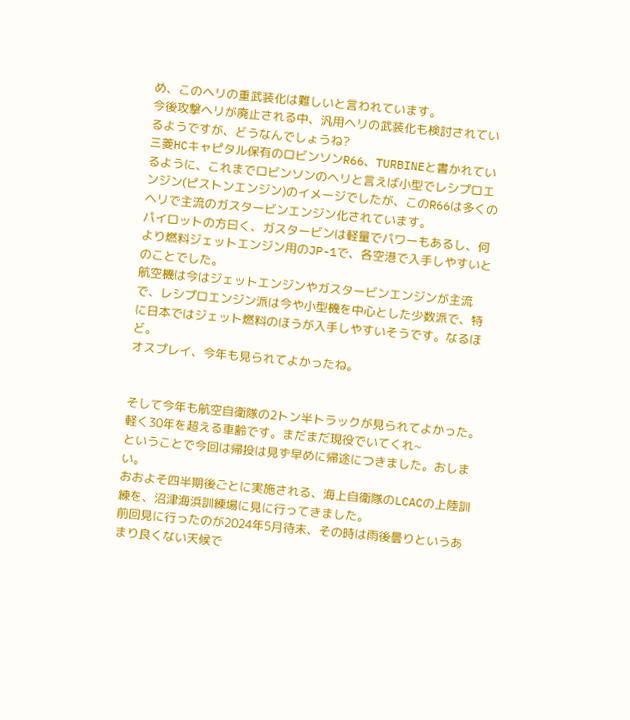め、このヘリの重武装化は難しいと言われています。
今後攻撃ヘリが廃止される中、汎用ヘリの武装化も検討されているようですが、どうなんでしょうね?
三菱HCキャピタル保有のロビンソンR66、TURBINEと書かれているように、これまでロビンソンのヘリと言えば小型でレシプロエンジン(ピストンエンジン)のイメージでしたが、このR66は多くのヘリで主流のガスタービンエンジン化されています。
パイロットの方曰く、ガスタービンは軽量でパワーもあるし、何より燃料ジェットエンジン用のJP-1で、各空港で入手しやすいとのことでした。
航空機は今はジェットエンジンやガスタービンエンジンが主流で、レシプロエンジン派は今や小型機を中心とした少数派で、特に日本ではジェット燃料のほうが入手しやすいそうです。なるほど。
オスプレイ、今年も見られてよかったね。


そして今年も航空自衛隊の2トン半トラックが見られてよかった。軽く30年を超える車齢です。まだまだ現役でいてくれ~
ということで今回は帰投は見ず早めに帰途につきました。おしまい。
おおよそ四半期後ごとに実施される、海上自衛隊のLCACの上陸訓練を、沼津海浜訓練場に見に行ってきました。
前回見に行ったのが2024年5月待末、その時は雨後曇りというあまり良くない天候で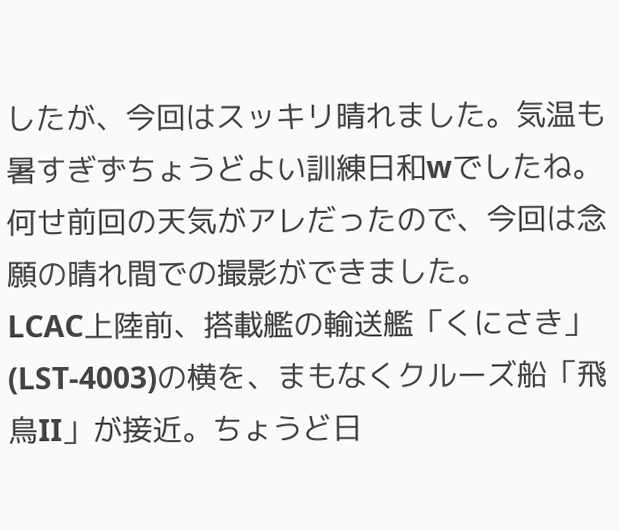したが、今回はスッキリ晴れました。気温も暑すぎずちょうどよい訓練日和wでしたね。
何せ前回の天気がアレだったので、今回は念願の晴れ間での撮影ができました。
LCAC上陸前、搭載艦の輸送艦「くにさき」(LST-4003)の横を、まもなくクルーズ船「飛鳥II」が接近。ちょうど日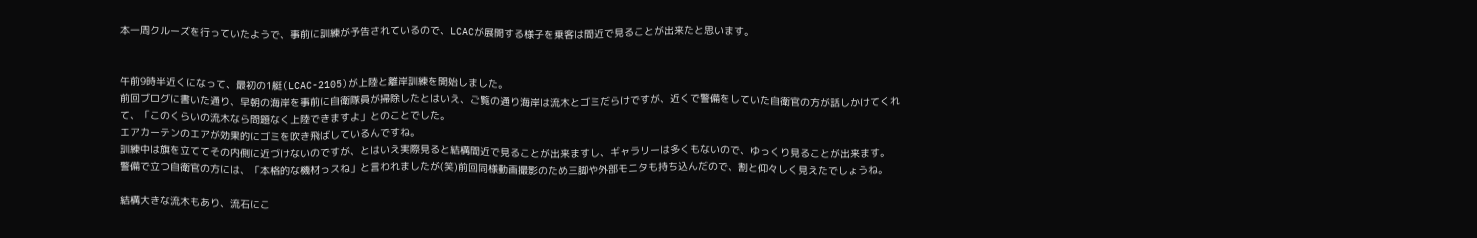本一周クルーズを行っていたようで、事前に訓練が予告されているので、LCACが展開する様子を乗客は間近で見ることが出来たと思います。


午前9時半近くになって、最初の1艇(LCAC-2105)が上陸と離岸訓練を開始しました。
前回ブログに書いた通り、早朝の海岸を事前に自衛隊員が掃除したとはいえ、ご覧の通り海岸は流木とゴミだらけですが、近くで警備をしていた自衛官の方が話しかけてくれて、「このくらいの流木なら問題なく上陸できますよ」とのことでした。
エアカーテンのエアが効果的にゴミを吹き飛ばしているんですね。
訓練中は旗を立ててその内側に近づけないのですが、とはいえ実際見ると結構間近で見ることが出来ますし、ギャラリーは多くもないので、ゆっくり見ることが出来ます。
警備で立つ自衛官の方には、「本格的な機材っスね」と言われましたが(笑)前回同様動画撮影のため三脚や外部モニタも持ち込んだので、割と仰々しく見えたでしょうね。

結構大きな流木もあり、流石にこ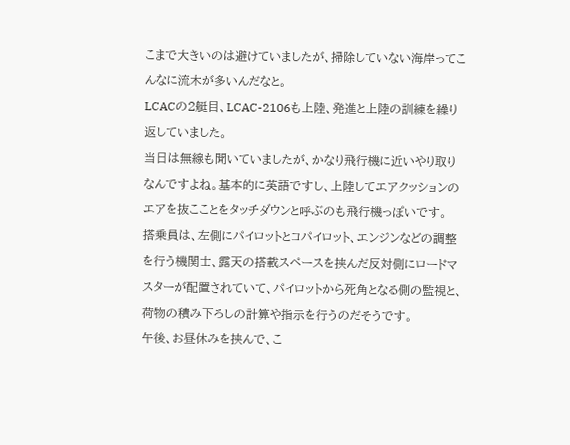こまで大きいのは避けていましたが、掃除していない海岸ってこんなに流木が多いんだなと。
LCACの2艇目、LCAC-2106も上陸、発進と上陸の訓練を繰り返していました。
当日は無線も聞いていましたが、かなり飛行機に近いやり取りなんですよね。基本的に英語ですし、上陸してエアクッションのエアを抜こことをタッチダウンと呼ぶのも飛行機っぽいです。
搭乗員は、左側にパイロットとコパイロット、エンジンなどの調整を行う機関士、露天の搭載スペースを挟んだ反対側にロードマスターが配置されていて、パイロットから死角となる側の監視と、荷物の積み下ろしの計算や指示を行うのだそうです。
午後、お昼休みを挟んで、こ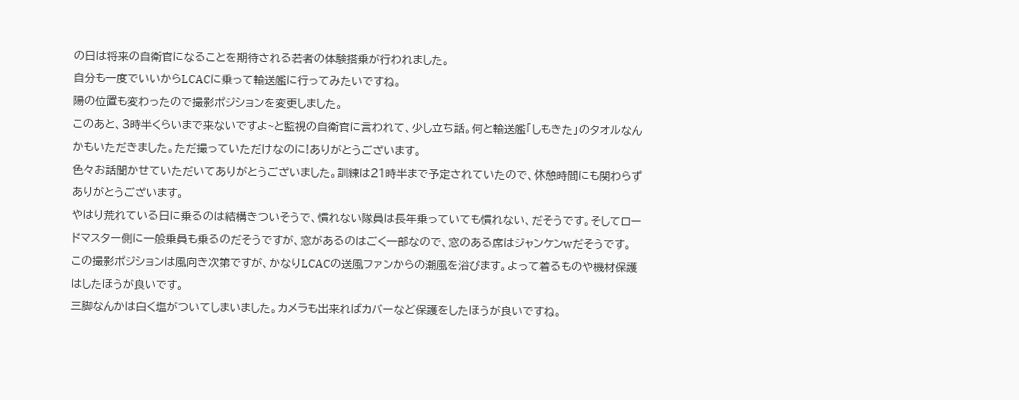の日は将来の自衛官になることを期待される若者の体験搭乗が行われました。
自分も一度でいいからLCACに乗って輸送艦に行ってみたいですね。
陽の位置も変わったので撮影ポジションを変更しました。
このあと、3時半くらいまで来ないですよ~と監視の自衛官に言われて、少し立ち話。何と輸送艦「しもきた」のタオルなんかもいただきました。ただ撮っていただけなのに!ありがとうございます。
色々お話聞かせていただいてありがとうございました。訓練は21時半まで予定されていたので、休憩時間にも関わらずありがとうございます。
やはり荒れている日に乗るのは結構きついそうで、慣れない隊員は長年乗っていても慣れない、だそうです。そしてロードマスター側に一般乗員も乗るのだそうですが、窓があるのはごく一部なので、窓のある席はジャンケンwだそうです。
この撮影ポジションは風向き次第ですが、かなりLCACの送風ファンからの潮風を浴びます。よって着るものや機材保護はしたほうが良いです。
三脚なんかは白く塩がついてしまいました。カメラも出来ればカバーなど保護をしたほうが良いですね。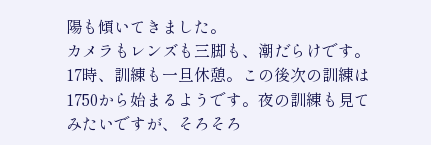陽も傾いてきました。
カメラもレンズも三脚も、潮だらけです。
17時、訓練も一旦休憩。この後次の訓練は1750から始まるようです。夜の訓練も見てみたいですが、そろそろ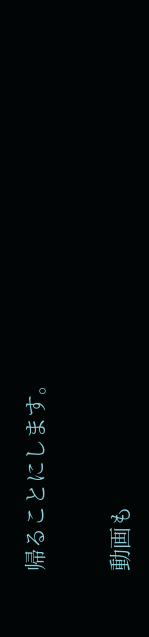帰ることにします。


動画も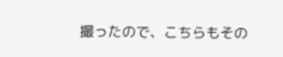撮ったので、こちらもその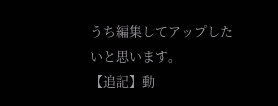うち編集してアップしたいと思います。
【追記】動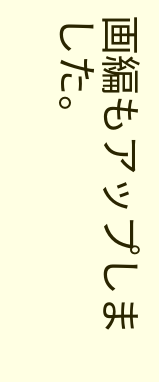画編もアップしました。